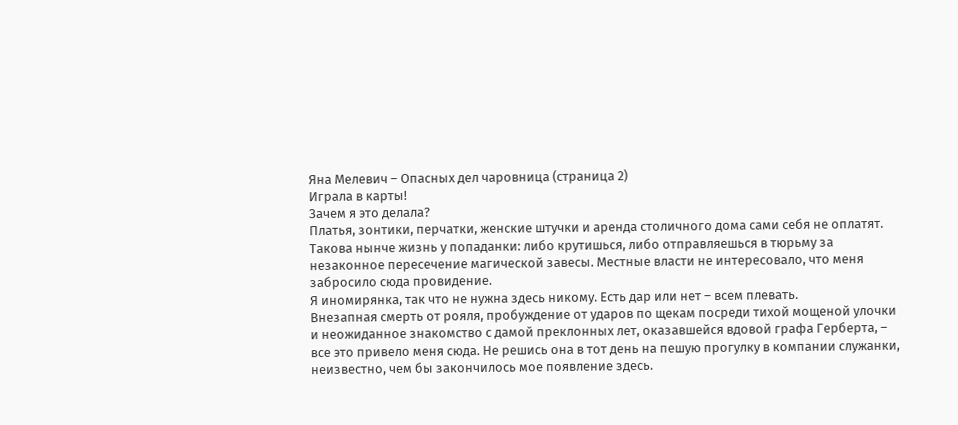Яна Мелевич – Опасных дел чаровница (страница 2)
Играла в карты!
Зачем я это делала?
Платья, зонтики, перчатки, женские штучки и аренда столичного дома сами себя не оплатят. Такова нынче жизнь у попаданки: либо крутишься, либо отправляешься в тюрьму за незаконное пересечение магической завесы. Местные власти не интересовало, что меня забросило сюда провидение.
Я иномирянка, так что не нужна здесь никому. Есть дар или нет – всем плевать.
Внезапная смерть от рояля, пробуждение от ударов по щекам посреди тихой мощеной улочки и неожиданное знакомство с дамой преклонных лет, оказавшейся вдовой графа Герберта, – все это привело меня сюда. Не решись она в тот день на пешую прогулку в компании служанки, неизвестно, чем бы закончилось мое появление здесь.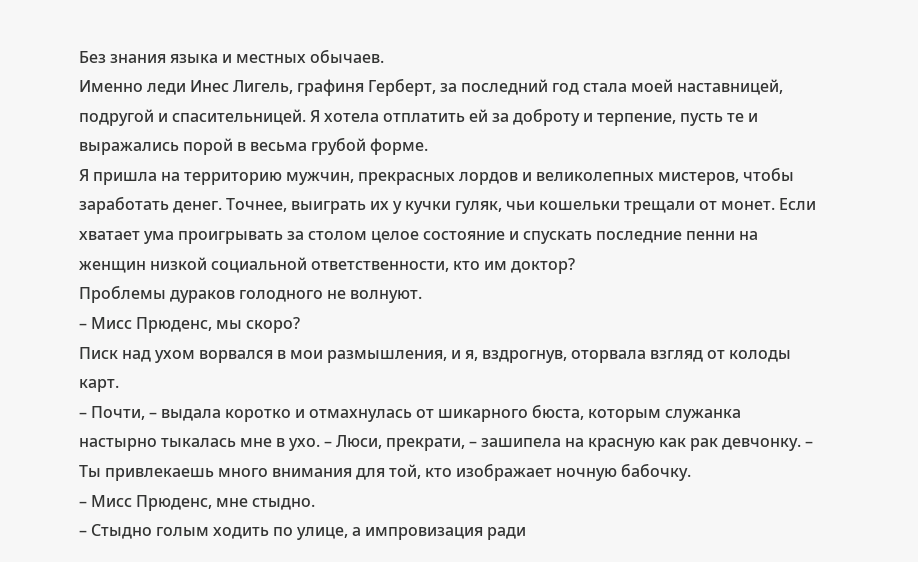Без знания языка и местных обычаев.
Именно леди Инес Лигель, графиня Герберт, за последний год стала моей наставницей, подругой и спасительницей. Я хотела отплатить ей за доброту и терпение, пусть те и выражались порой в весьма грубой форме.
Я пришла на территорию мужчин, прекрасных лордов и великолепных мистеров, чтобы заработать денег. Точнее, выиграть их у кучки гуляк, чьи кошельки трещали от монет. Если хватает ума проигрывать за столом целое состояние и спускать последние пенни на женщин низкой социальной ответственности, кто им доктор?
Проблемы дураков голодного не волнуют.
– Мисс Прюденс, мы скоро?
Писк над ухом ворвался в мои размышления, и я, вздрогнув, оторвала взгляд от колоды карт.
– Почти, – выдала коротко и отмахнулась от шикарного бюста, которым служанка настырно тыкалась мне в ухо. – Люси, прекрати, – зашипела на красную как рак девчонку. – Ты привлекаешь много внимания для той, кто изображает ночную бабочку.
– Мисс Прюденс, мне стыдно.
– Стыдно голым ходить по улице, а импровизация ради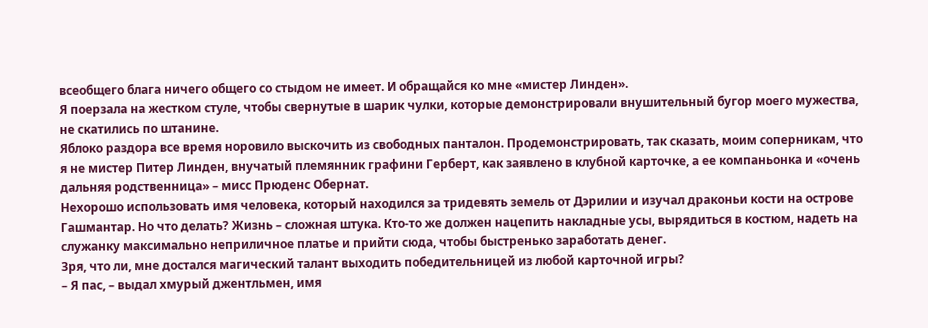всеобщего блага ничего общего со стыдом не имеет. И обращайся ко мне «мистер Линден».
Я поерзала на жестком стуле, чтобы свернутые в шарик чулки, которые демонстрировали внушительный бугор моего мужества, не скатились по штанине.
Яблоко раздора все время норовило выскочить из свободных панталон. Продемонстрировать, так сказать, моим соперникам, что я не мистер Питер Линден, внучатый племянник графини Герберт, как заявлено в клубной карточке, а ее компаньонка и «очень дальняя родственница» – мисс Прюденс Обернат.
Нехорошо использовать имя человека, который находился за тридевять земель от Дэрилии и изучал драконьи кости на острове Гашмантар. Но что делать? Жизнь – сложная штука. Кто-то же должен нацепить накладные усы, вырядиться в костюм, надеть на служанку максимально неприличное платье и прийти сюда, чтобы быстренько заработать денег.
Зря, что ли, мне достался магический талант выходить победительницей из любой карточной игры?
– Я пас, – выдал хмурый джентльмен, имя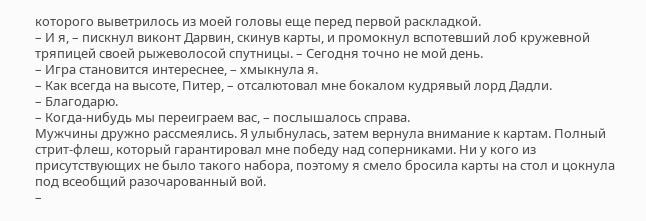которого выветрилось из моей головы еще перед первой раскладкой.
– И я, – пискнул виконт Дарвин, скинув карты, и промокнул вспотевший лоб кружевной тряпицей своей рыжеволосой спутницы. – Сегодня точно не мой день.
– Игра становится интереснее, – хмыкнула я.
– Как всегда на высоте, Питер, – отсалютовал мне бокалом кудрявый лорд Дадли.
– Благодарю.
– Когда-нибудь мы переиграем вас, – послышалось справа.
Мужчины дружно рассмеялись. Я улыбнулась, затем вернула внимание к картам. Полный стрит-флеш, который гарантировал мне победу над соперниками. Ни у кого из присутствующих не было такого набора, поэтому я смело бросила карты на стол и цокнула под всеобщий разочарованный вой.
–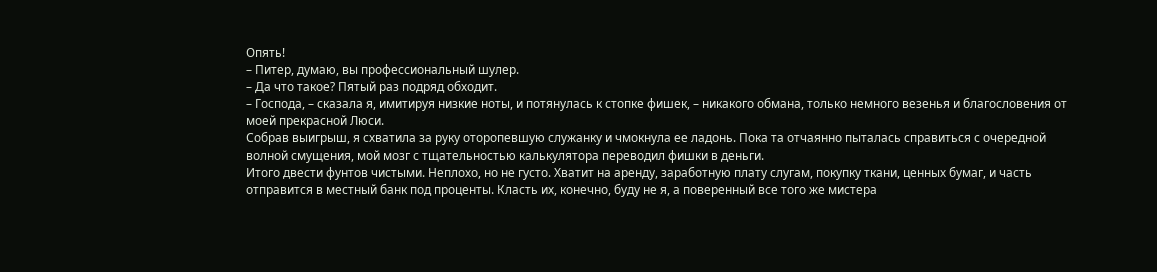Опять!
– Питер, думаю, вы профессиональный шулер.
– Да что такое? Пятый раз подряд обходит.
– Господа, – сказала я, имитируя низкие ноты, и потянулась к стопке фишек, – никакого обмана, только немного везенья и благословения от моей прекрасной Люси.
Собрав выигрыш, я схватила за руку оторопевшую служанку и чмокнула ее ладонь. Пока та отчаянно пыталась справиться с очередной волной смущения, мой мозг с тщательностью калькулятора переводил фишки в деньги.
Итого двести фунтов чистыми. Неплохо, но не густо. Хватит на аренду, заработную плату слугам, покупку ткани, ценных бумаг, и часть отправится в местный банк под проценты. Класть их, конечно, буду не я, а поверенный все того же мистера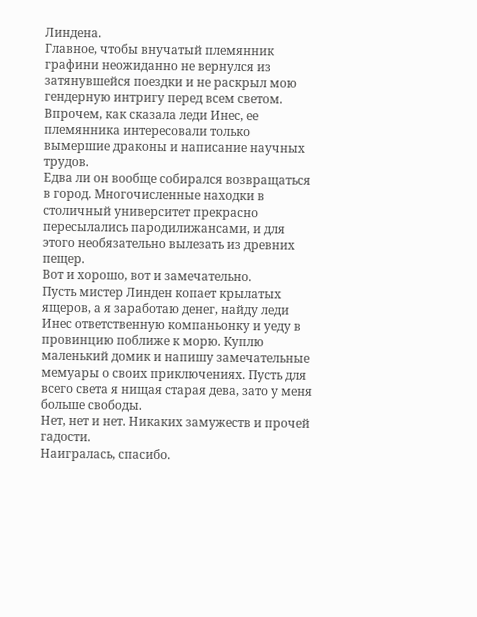Линдена.
Главное, чтобы внучатый племянник графини неожиданно не вернулся из затянувшейся поездки и не раскрыл мою гендерную интригу перед всем светом. Впрочем, как сказала леди Инес, ее племянника интересовали только вымершие драконы и написание научных трудов.
Едва ли он вообще собирался возвращаться в город. Многочисленные находки в столичный университет прекрасно пересылались пародилижансами, и для этого необязательно вылезать из древних пещер.
Вот и хорошо, вот и замечательно.
Пусть мистер Линден копает крылатых ящеров, а я заработаю денег, найду леди Инес ответственную компаньонку и уеду в провинцию поближе к морю. Куплю маленький домик и напишу замечательные мемуары о своих приключениях. Пусть для всего света я нищая старая дева, зато у меня больше свободы.
Нет, нет и нет. Никаких замужеств и прочей гадости.
Наигралась, спасибо.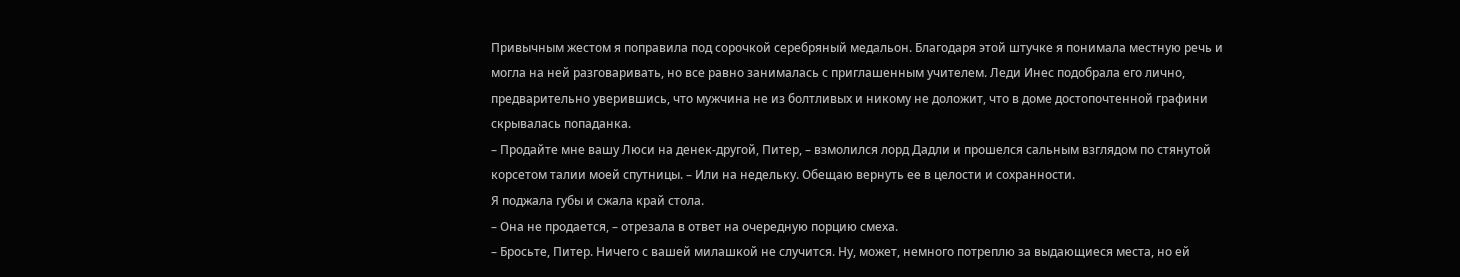Привычным жестом я поправила под сорочкой серебряный медальон. Благодаря этой штучке я понимала местную речь и могла на ней разговаривать, но все равно занималась с приглашенным учителем. Леди Инес подобрала его лично, предварительно уверившись, что мужчина не из болтливых и никому не доложит, что в доме достопочтенной графини скрывалась попаданка.
– Продайте мне вашу Люси на денек-другой, Питер, – взмолился лорд Дадли и прошелся сальным взглядом по стянутой корсетом талии моей спутницы. – Или на недельку. Обещаю вернуть ее в целости и сохранности.
Я поджала губы и сжала край стола.
– Она не продается, – отрезала в ответ на очередную порцию смеха.
– Бросьте, Питер. Ничего с вашей милашкой не случится. Ну, может, немного потреплю за выдающиеся места, но ей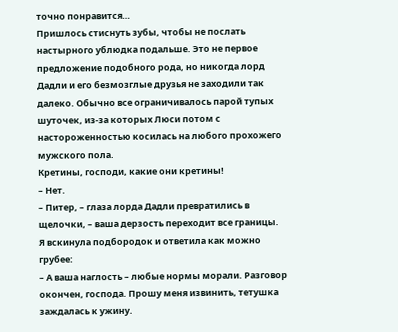точно понравится…
Пришлось стиснуть зубы, чтобы не послать настырного ублюдка подальше. Это не первое предложение подобного рода, но никогда лорд Дадли и его безмозглые друзья не заходили так далеко. Обычно все ограничивалось парой тупых шуточек, из-за которых Люси потом с настороженностью косилась на любого прохожего мужского пола.
Кретины, господи, какие они кретины!
– Нет.
– Питер, – глаза лорда Дадли превратились в щелочки, – ваша дерзость переходит все границы.
Я вскинула подбородок и ответила как можно грубее:
– А ваша наглость – любые нормы морали. Разговор окончен, господа. Прошу меня извинить, тетушка заждалась к ужину.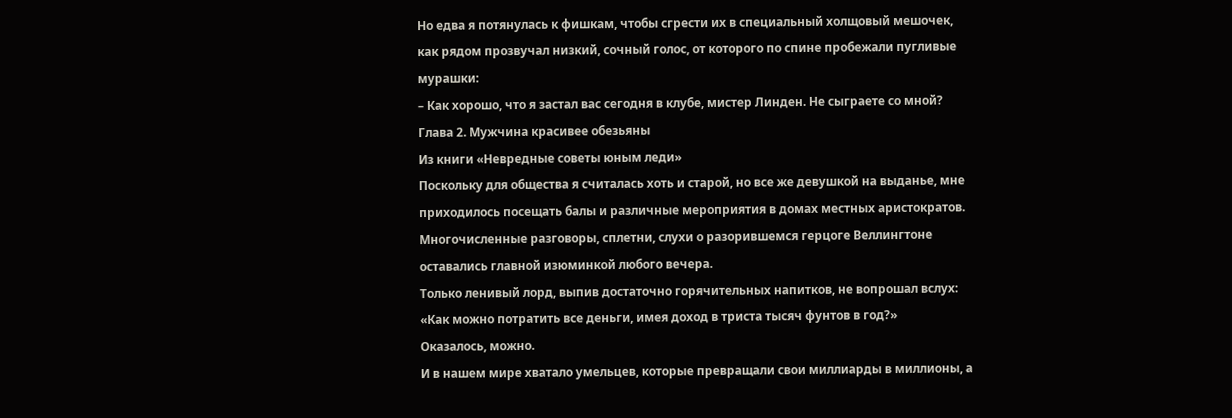Но едва я потянулась к фишкам, чтобы сгрести их в специальный холщовый мешочек, как рядом прозвучал низкий, сочный голос, от которого по спине пробежали пугливые мурашки:
– Как хорошо, что я застал вас сегодня в клубе, мистер Линден. Не сыграете со мной?
Глава 2. Мужчина красивее обезьяны
Из книги «Невредные советы юным леди»
Поскольку для общества я считалась хоть и старой, но все же девушкой на выданье, мне приходилось посещать балы и различные мероприятия в домах местных аристократов. Многочисленные разговоры, сплетни, слухи о разорившемся герцоге Веллингтоне оставались главной изюминкой любого вечера.
Только ленивый лорд, выпив достаточно горячительных напитков, не вопрошал вслух: «Как можно потратить все деньги, имея доход в триста тысяч фунтов в год?»
Оказалось, можно.
И в нашем мире хватало умельцев, которые превращали свои миллиарды в миллионы, а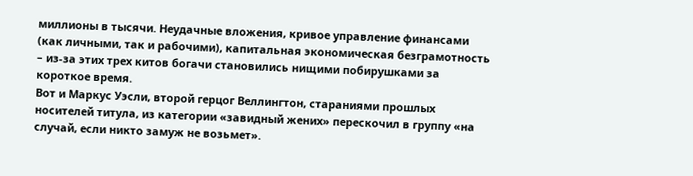миллионы в тысячи. Неудачные вложения, кривое управление финансами (как личными, так и рабочими), капитальная экономическая безграмотность – из-за этих трех китов богачи становились нищими побирушками за короткое время.
Вот и Маркус Уэсли, второй герцог Веллингтон, стараниями прошлых носителей титула, из категории «завидный жених» перескочил в группу «на случай, если никто замуж не возьмет».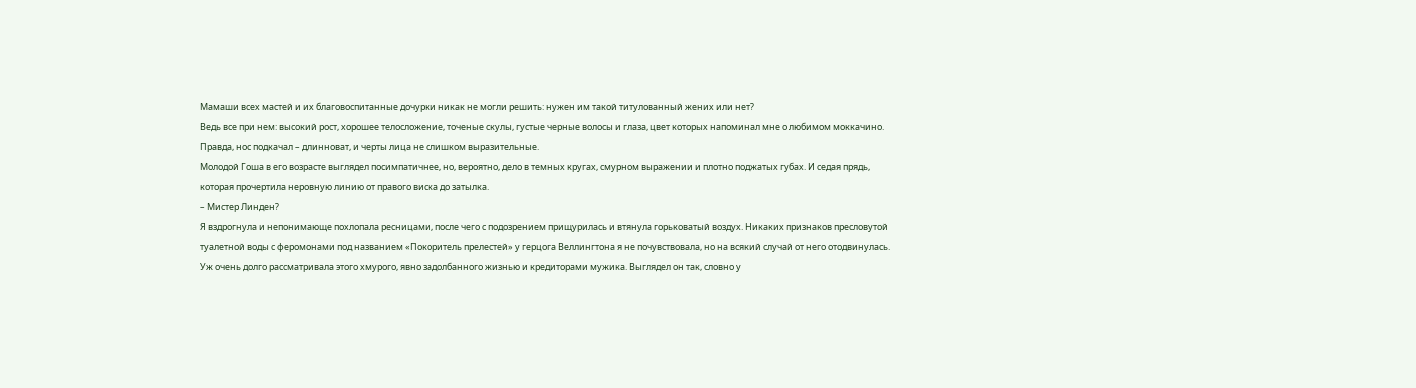Мамаши всех мастей и их благовоспитанные дочурки никак не могли решить: нужен им такой титулованный жених или нет?
Ведь все при нем: высокий рост, хорошее телосложение, точеные скулы, густые черные волосы и глаза, цвет которых напоминал мне о любимом моккачино. Правда, нос подкачал – длинноват, и черты лица не слишком выразительные.
Молодой Гоша в его возрасте выглядел посимпатичнее, но, вероятно, дело в темных кругах, смурном выражении и плотно поджатых губах. И седая прядь, которая прочертила неровную линию от правого виска до затылка.
– Мистер Линден?
Я вздрогнула и непонимающе похлопала ресницами, после чего с подозрением прищурилась и втянула горьковатый воздух. Никаких признаков пресловутой туалетной воды с феромонами под названием «Покоритель прелестей» у герцога Веллингтона я не почувствовала, но на всякий случай от него отодвинулась.
Уж очень долго рассматривала этого хмурого, явно задолбанного жизнью и кредиторами мужика. Выглядел он так, словно у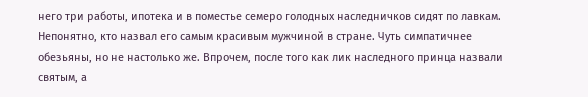него три работы, ипотека и в поместье семеро голодных наследничков сидят по лавкам.
Непонятно, кто назвал его самым красивым мужчиной в стране. Чуть симпатичнее обезьяны, но не настолько же. Впрочем, после того как лик наследного принца назвали святым, а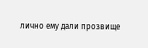лично ему дали прозвище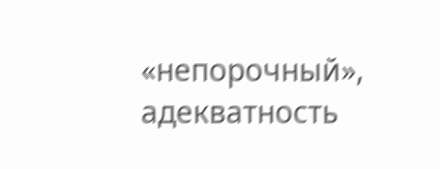«непорочный», адекватность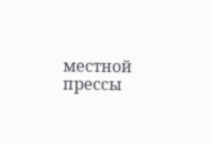местной прессы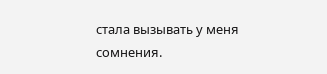стала вызывать у меня сомнения.